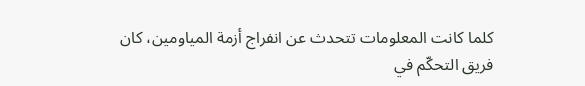كلما كانت المعلومات تتحدث عن انفراج أزمة المياومين، كان فريق التحكّم في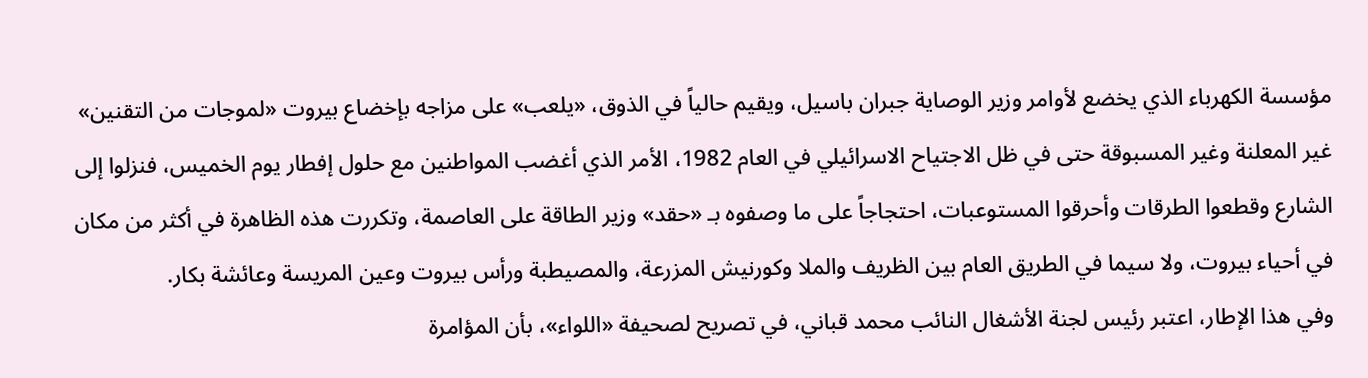مؤسسة الكهرباء الذي يخضع لأوامر وزير الوصاية جبران باسيل، ويقيم حالياً في الذوق، «يلعب» على مزاجه بإخضاع بيروت «لموجات من التقنين» غير المعلنة وغير المسبوقة حتى في ظل الاجتياح الاسرائيلي في العام 1982، الأمر الذي أغضب المواطنين مع حلول إفطار يوم الخميس، فنزلوا إلى الشارع وقطعوا الطرقات وأحرقوا المستوعبات، احتجاجاً على ما وصفوه بـ «حقد» وزير الطاقة على العاصمة، وتكررت هذه الظاهرة في أكثر من مكان في أحياء بيروت، ولا سيما في الطريق العام بين الظريف والملا وكورنيش المزرعة، والمصيطبة ورأس بيروت وعين المريسة وعائشة بكار.
وفي هذا الإطار، اعتبر رئيس لجنة الأشغال النائب محمد قباني، في تصريح لصحيفة «اللواء»، بأن المؤامرة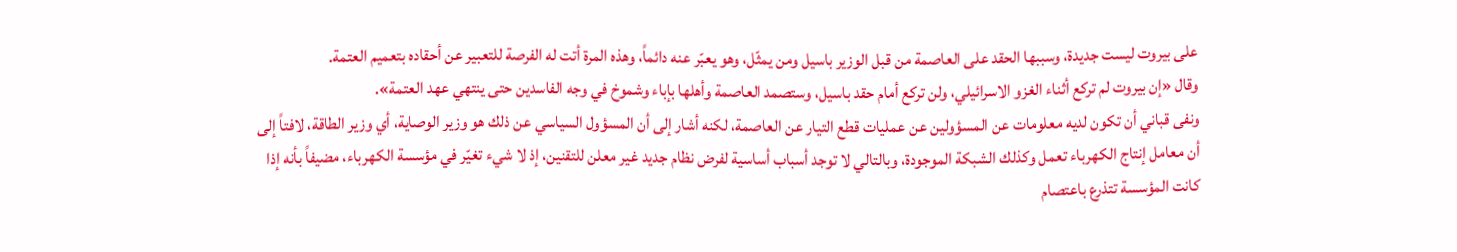على بيروت ليست جديدة، وسببها الحقد على العاصمة من قبل الوزير باسيل ومن يمثّل، وهو يعبّر عنه دائماً، وهذه المرة أتت له الفرصة للتعبير عن أحقاده بتعميم العتمة.
وقال «إن بيروت لم تركع أثناء الغزو الاسرائيلي، ولن تركع أمام حقد باسيل، وستصمد العاصمة وأهلها بإباء وشموخ في وجه الفاسدين حتى ينتهي عهد العتمة».
ونفى قباني أن تكون لديه معلومات عن المسؤولين عن عمليات قطع التيار عن العاصمة، لكنه أشار إلى أن المسؤول السياسي عن ذلك هو وزير الوصاية، أي وزير الطاقة، لافتاً إلى أن معامل إنتاج الكهرباء تعمل وكذلك الشبكة الموجودة، وبالتالي لا توجد أسباب أساسية لفرض نظام جديد غير معلن للتقنين، إذ لا شيء تغيّر في مؤسسة الكهرباء، مضيفاً بأنه إذا كانت المؤسسة تتذرع باعتصام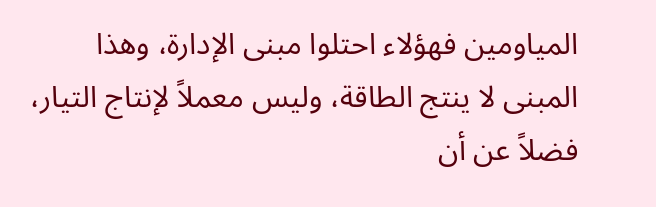المياومين فهؤلاء احتلوا مبنى الإدارة، وهذا المبنى لا ينتج الطاقة، وليس معملاً لإنتاج التيار، فضلاً عن أن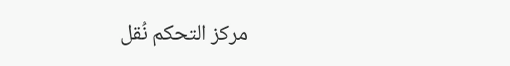مركز التحكم نُقل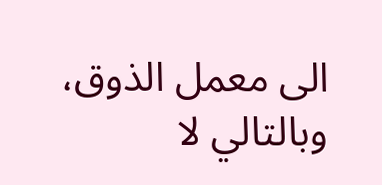الى معمل الذوق، وبالتالي لا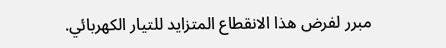مبرر لفرض هذا الانقطاع المتزايد للتيار الكهربائي.